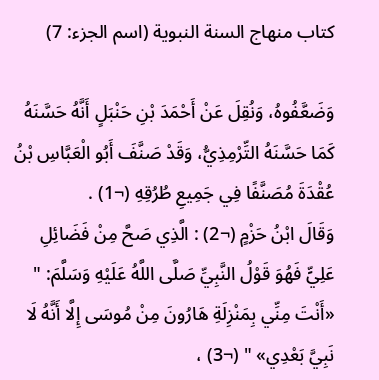كتاب منهاج السنة النبوية (اسم الجزء: 7)

وَضَعَّفُوهُ، وَنُقِلَ عَنْ أَحْمَدَ بْنِ حَنْبَلٍ أَنَّهُ حَسَّنَهُ كَمَا حَسَّنَهُ التِّرْمِذِيُّ، وَقَدْ صَنَّفَ أَبُو الْعَبَّاسِ بْنُ عُقْدَةَ مُصَنَّفًا فِي جَمِيعِ طُرُقِهِ (¬1) .
وَقَالَ ابْنُ حَزْمٍ (¬2) : الَّذِي صَحَّ مِنْ فَضَائِلِ عَلِيٍّ فَهُوَ قَوْلُ النَّبِيِّ صَلَّى اللَّهُ عَلَيْهِ وَسَلَّمَ: " «أَنْتَ مِنِّي بِمَنْزِلَةِ هَارُونَ مِنْ مُوسَى إِلَّا أَنَّهُ لَا نَبِيَّ بَعْدِي» " (¬3) ،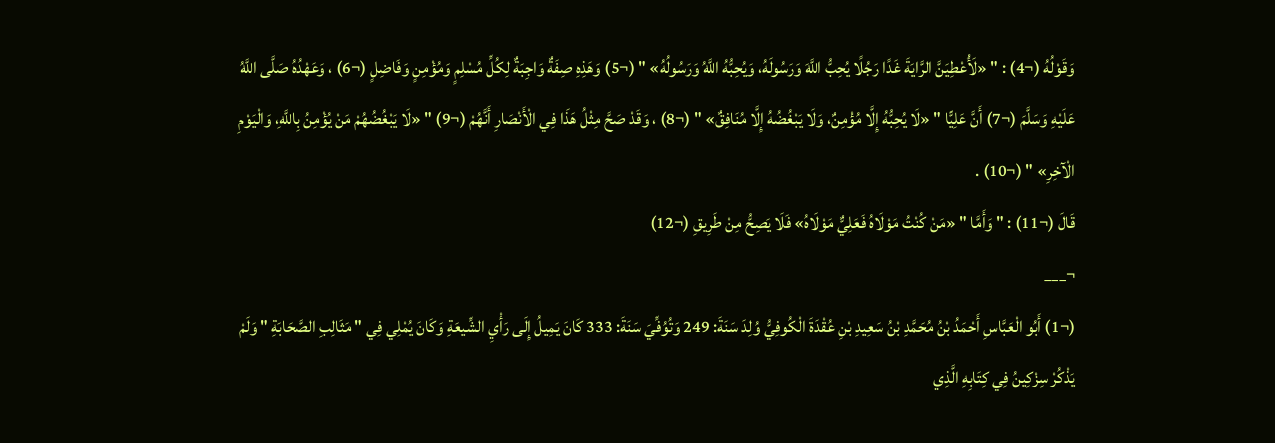وَقَوْلُهُ (¬4) : " «لَأُعْطِيَنَّ الرَّايَةَ غَدًا رَجُلًا يُحِبُّ اللَّهَ وَرَسُولَهُ، وَيُحِبُّهُ اللَّهُ وَرَسُولُهُ» " (¬5) وَهَذِهِ صِفَةٌ وَاجِبَةٌ لِكُلِّ مُسْلِمٍ وَمُؤْمِنٍ وَفَاضِلٍ (¬6) ، وَعَهْدُهُ صَلَّى اللَّهُ عَلَيْهِ وَسَلَّمَ (¬7) أَنَّ عَلِيًّا " «لَا يُحِبُّهُ إِلَّا مُؤْمِنٌ، وَلَا يَبْغُضُهُ إِلَّا مُنَافِقٌ» " (¬8) ، وَقَدْ صَحَّ مِثْلُ هَذَا فِي الْأَنْصَارِ أَنَّهُمْ (¬9) " «لَا يَبْغُضُهُمْ مَنْ يُؤْمِنُ بِاللَّهِ، وَالْيَوْمِ الْآخِرِ» " (¬10) .
قَالَ (¬11) : " وَأَمَّا " «مَنْ كُنْتُ مَوْلَاهُ فَعَلِيٌّ مَوْلَاهُ» فَلَا يَصِحُّ مِنْ طَرِيقِ (¬12)
¬___
(¬1) أَبُو الْعَبَّاسِ أَحْمَدُ بْنُ مُحَمَّدِ بْنُ سَعِيدِ بْنِ عُقْدَةَ الْكُوفِيُّ وُلِدَ سَنَةَ: 249 وَتُوُفِّيَ سَنَةَ: 333 كَانَ يَمِيلُ إِلَى رَأْيِ الشِّيعَةِ وَكَانَ يُمْلِي فِي " مَثَالِبِ الصَّحَابَةِ " وَلَمْ يَذْكُرْ سِزْكِينُ فِي كِتَابِهِ الَّذِي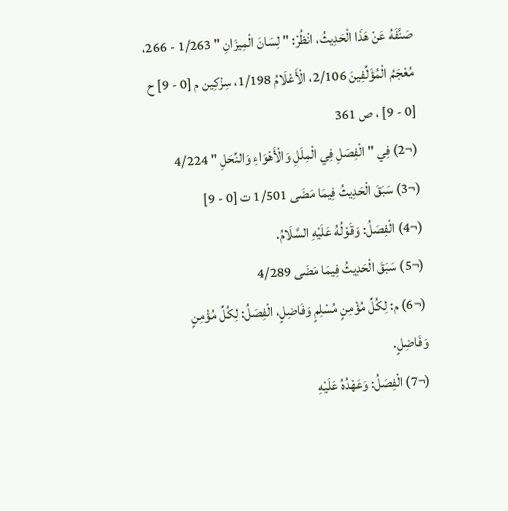صَنَّفَهُ عَنْ هَذَا الْحَدِيثُ، انْظُرْ: " لِسَانَ الْمِيزَانِ " 1/263 - 266، مُعْجَمُ الْمُؤَلِّفِينَ 2/106، الْأَعْلَامُ 1/198، سِزْكِين م [0 - 9] ح [0 - 9] ، ص 361
(¬2) فِي " الْفِصَلِ فِي الْمِلَلِ وَالْأَهْوَاءِ وَالنِّحَلِ " 4/224
(¬3) سَبَقَ الْحَدِيثُ فِيمَا مَضَى 1/501 ت [0 - 9]
(¬4) الْفِصَلُ: وَقَوْلُهُ عَلَيْهِ السَّلَامُ.
(¬5) سَبَقَ الْحَدِيثُ فِيمَا مَضَى 4/289
(¬6) م: لِكُلِّ مُؤْمِنٍ مُسْلِمٍ وَفَاضِلٍ، الْفِصَلُ: لِكُلِّ مُؤْمِنٍ وَفَاضِلٍ.
(¬7) الْفِصَلُ: وَعَهْدُهُ عَلَيْهِ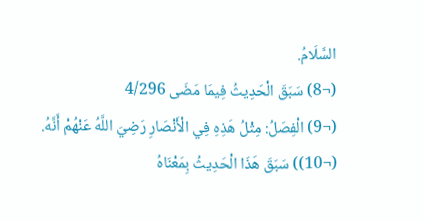السَّلَامُ.
(¬8) سَبَقَ الْحَدِيثُ فِيمَا مَضَى 4/296
(¬9) الْفِصَلُ: مِثْلُ هَذِهِ فِي الْأَنْصَارِ رَضِيَ اللَّهُ عَنْهُمْ أَنَّهُ.
(¬10)) سَبَقَ هَذَا الْحَدِيثُ بِمَعْنَاهُ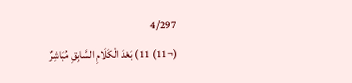4/297
(¬11) 11) بَعْدَ الْكَلَامِ السَّابِقِ مُبَاشِرٌ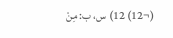(¬12) 12) س، ب: مِنْ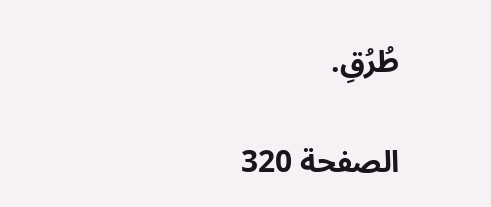طُرُقِ.

الصفحة 320